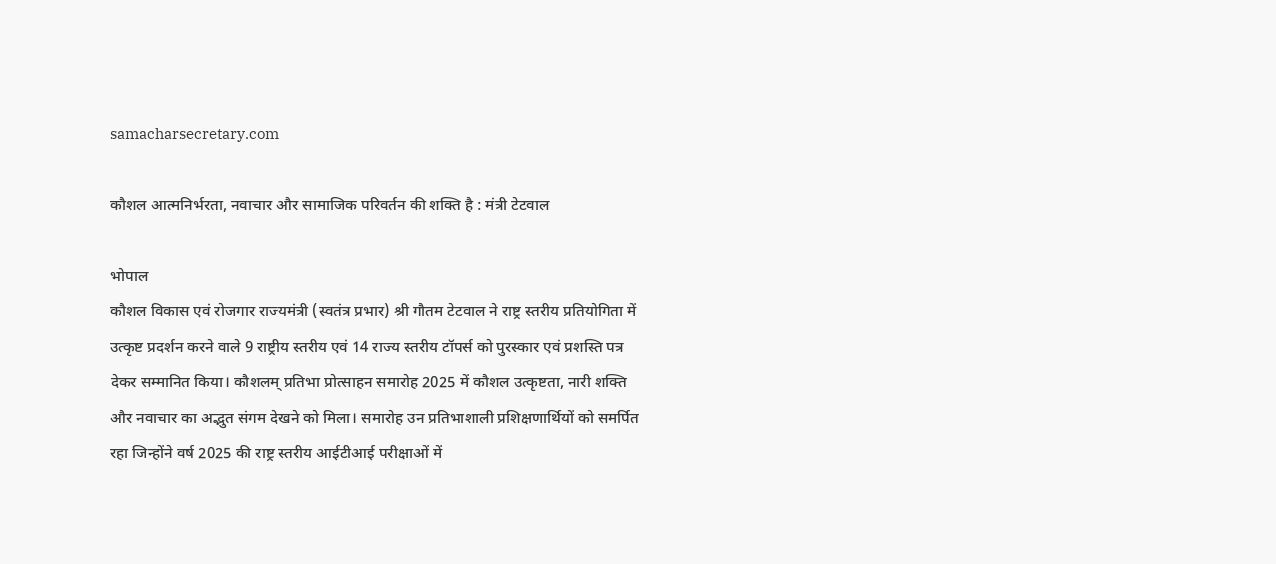samacharsecretary.com

कौशल आत्मनिर्भरता, नवाचार और सामाजिक परिवर्तन की शक्ति है : मंत्री टेटवाल

भोपाल
कौशल विकास एवं रोजगार राज्यमंत्री (स्वतंत्र प्रभार) श्री गौतम टेटवाल ने राष्ट्र स्तरीय प्रतियोगिता में उत्कृष्ट प्रदर्शन करने वाले 9 राष्ट्रीय स्तरीय एवं 14 राज्य स्तरीय टॉपर्स को पुरस्कार एवं प्रशस्ति पत्र देकर सम्मानित किया। कौशलम् प्रतिभा प्रोत्साहन समारोह 2025 में कौशल उत्कृष्टता, नारी शक्ति और नवाचार का अद्भुत संगम देखने को मिला। समारोह उन प्रतिभाशाली प्रशिक्षणार्थियों को समर्पित रहा जिन्होंने वर्ष 2025 की राष्ट्र स्तरीय आईटीआई परीक्षाओं में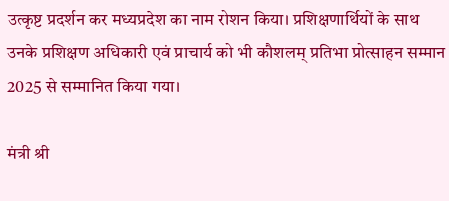उत्कृष्ट प्रदर्शन कर मध्यप्रदेश का नाम रोशन किया। प्रशिक्षणार्थियों के साथ उनके प्रशिक्षण अधिकारी एवं प्राचार्य को भी कौशलम् प्रतिभा प्रोत्साहन सम्मान 2025 से सम्मानित किया गया।

मंत्री श्री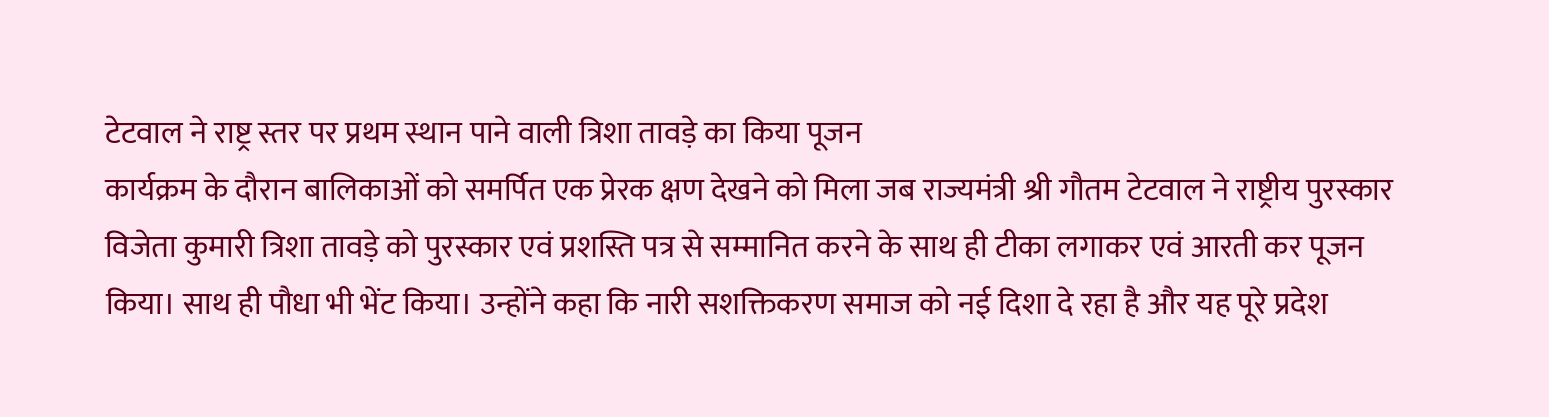टेटवाल ने राष्ट्र स्तर पर प्रथम स्थान पाने वाली त्रिशा तावड़े का किया पूजन
कार्यक्रम के दौरान बालिकाओं को समर्पित एक प्रेरक क्षण देखने को मिला जब राज्यमंत्री श्री गौतम टेटवाल ने राष्ट्रीय पुरस्कार विजेता कुमारी त्रिशा तावड़े को पुरस्कार एवं प्रशस्ति पत्र से सम्मानित करने के साथ ही टीका लगाकर एवं आरती कर पूजन किया। साथ ही पौधा भी भेंट किया। उन्होंने कहा कि नारी सशक्तिकरण समाज को नई दिशा दे रहा है और यह पूरे प्रदेश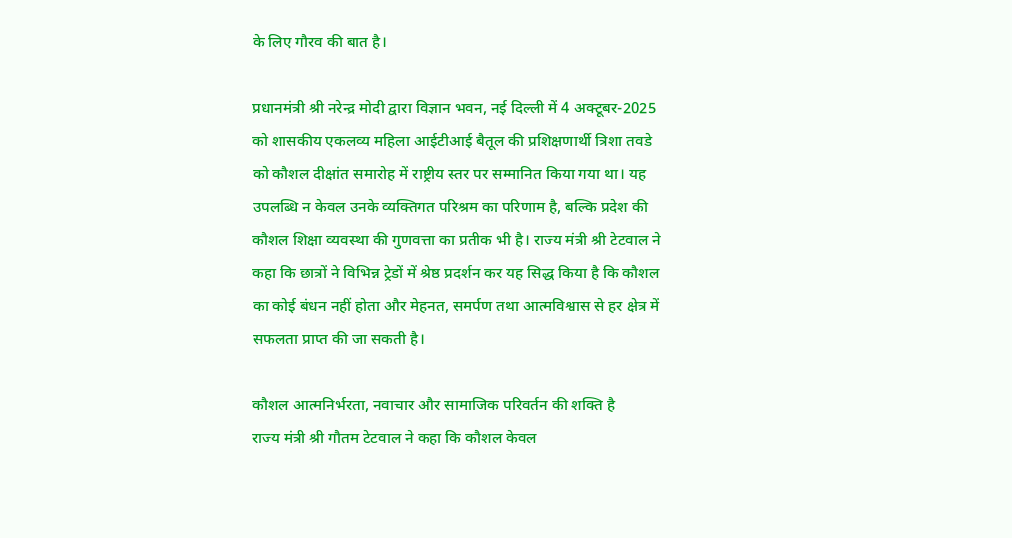के लिए गौरव की बात है।

प्रधानमंत्री श्री नरेन्द्र मोदी द्वारा विज्ञान भवन, नई दिल्ली में 4 अक्टूबर-2025 को शासकीय एकलव्य महिला आईटीआई बैतूल की प्रशिक्षणार्थी त्रिशा तवडे को कौशल दीक्षांत समारोह में राष्ट्रीय स्तर पर सम्मानित किया गया था। यह उपलब्धि न केवल उनके व्यक्तिगत परिश्रम का परिणाम है, बल्कि प्रदेश की कौशल शिक्षा व्यवस्था की गुणवत्ता का प्रतीक भी है। राज्य मंत्री श्री टेटवाल ने कहा कि छात्रों ने विभिन्न ट्रेडों में श्रेष्ठ प्रदर्शन कर यह सिद्ध किया है कि कौशल का कोई बंधन नहीं होता और मेहनत, समर्पण तथा आत्मविश्वास से हर क्षेत्र में सफलता प्राप्त की जा सकती है।

कौशल आत्मनिर्भरता, नवाचार और सामाजिक परिवर्तन की शक्ति है
राज्य मंत्री श्री गौतम टेटवाल ने कहा कि कौशल केवल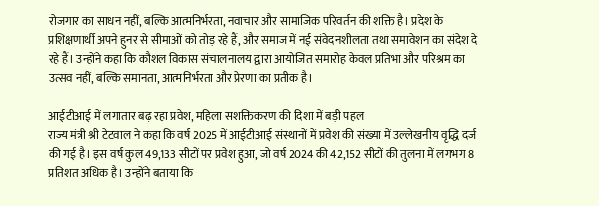रोजगार का साधन नहीं, बल्कि आत्मनिर्भरता, नवाचार और सामाजिक परिवर्तन की शक्ति है। प्रदेश के प्रशिक्षणार्थी अपने हुनर से सीमाओं को तोड़ रहे हैं, और समाज में नई संवेदनशीलता तथा समावेशन का संदेश दे रहे हैं। उन्होंने कहा कि कौशल विकास संचालनालय द्वारा आयोजित समारोह केवल प्रतिभा और परिश्रम का उत्सव नहीं, बल्कि समानता, आत्मनिर्भरता और प्रेरणा का प्रतीक है।

आईटीआई में लगातार बढ़ रहा प्रवेश, महिला सशक्तिकरण की दिशा में बड़ी पहल
राज्य मंत्री श्री टेटवाल ने कहा कि वर्ष 2025 में आईटीआई संस्थानों में प्रवेश की संख्या में उल्लेखनीय वृद्धि दर्ज की गई है। इस वर्ष कुल 49,133 सीटों पर प्रवेश हुआ, जो वर्ष 2024 की 42,152 सीटों की तुलना में लगभग 8 प्रतिशत अधिक है। उन्होंने बताया कि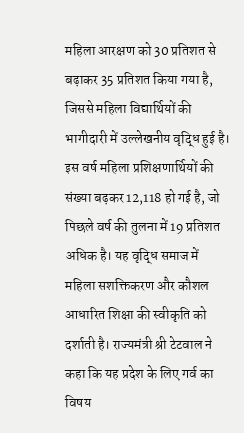महिला आरक्षण को 30 प्रतिशत से बढ़ाकर 35 प्रतिशत किया गया है, जिससे महिला विद्यार्थियों की भागीदारी में उल्लेखनीय वृद्धि हुई है। इस वर्ष महिला प्रशिक्षणार्थियों की संख्या बढ़कर 12,118 हो गई है, जो पिछले वर्ष की तुलना में 19 प्रतिशत अधिक है। यह वृद्धि समाज में महिला सशक्तिकरण और कौशल आधारित शिक्षा की स्वीकृति को दर्शाती है। राज्यमंत्री श्री टेटवाल ने कहा कि यह प्रदेश के लिए गर्व का विषय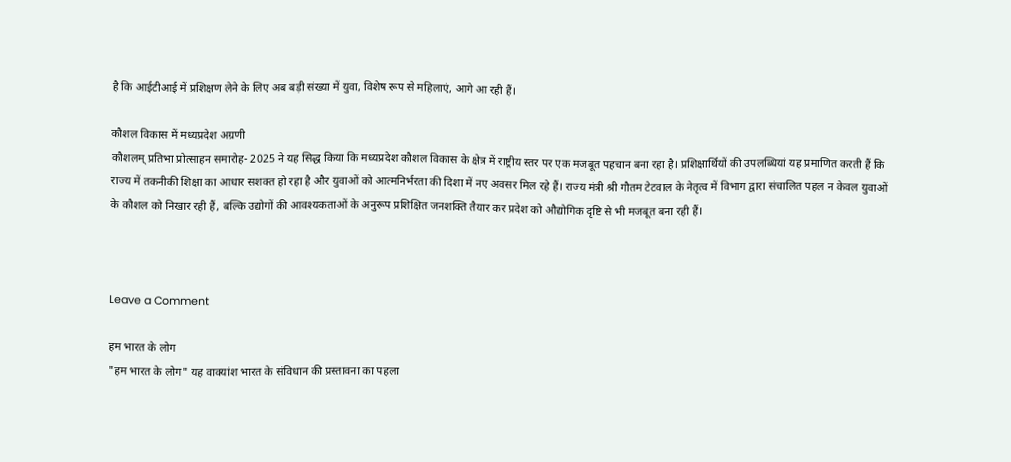है कि आईटीआई में प्रशिक्षण लेने के लिए अब बड़ी संख्या में युवा, विशेष रूप से महिलाएं, आगे आ रही हैं।

कौशल विकास में मध्यप्रदेश अग्रणी
कौशलम् प्रतिभा प्रोत्साहन समारोह- 2025 ने यह सिद्ध किया कि मध्यप्रदेश कौशल विकास के क्षेत्र में राष्ट्रीय स्तर पर एक मजबूत पहचान बना रहा है। प्रशिक्षार्थियों की उपलब्धियां यह प्रमाणित करती हैं कि राज्य में तकनीकी शिक्षा का आधार सशक्त हो रहा है और युवाओं को आत्मनिर्भरता की दिशा में नए अवसर मिल रहे हैं। राज्य मंत्री श्री गौतम टेटवाल के नेतृत्व में विभाग द्वारा संचालित पहल न केवल युवाओं के कौशल को निखार रही हैं, बल्कि उद्योगों की आवश्यकताओं के अनुरूप प्रशिक्षित जनशक्ति तैयार कर प्रदेश को औद्योगिक दृष्टि से भी मजबूत बना रही हैं।



Leave a Comment

हम भारत के लोग
"हम भारत के लोग" यह वाक्यांश भारत के संविधान की प्रस्तावना का पहला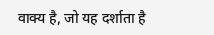वाक्य है, जो यह दर्शाता है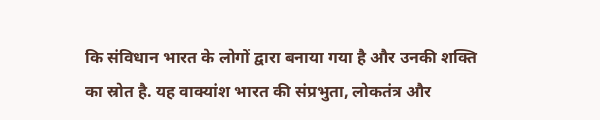कि संविधान भारत के लोगों द्वारा बनाया गया है और उनकी शक्ति का स्रोत है. यह वाक्यांश भारत की संप्रभुता, लोकतंत्र और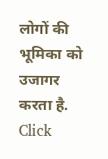लोगों की भूमिका को उजागर करता है.
Click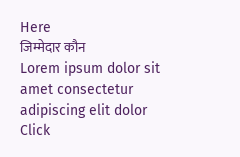Here
जिम्मेदार कौन
Lorem ipsum dolor sit amet consectetur adipiscing elit dolor
Click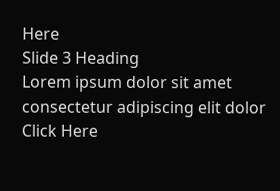Here
Slide 3 Heading
Lorem ipsum dolor sit amet consectetur adipiscing elit dolor
Click Here